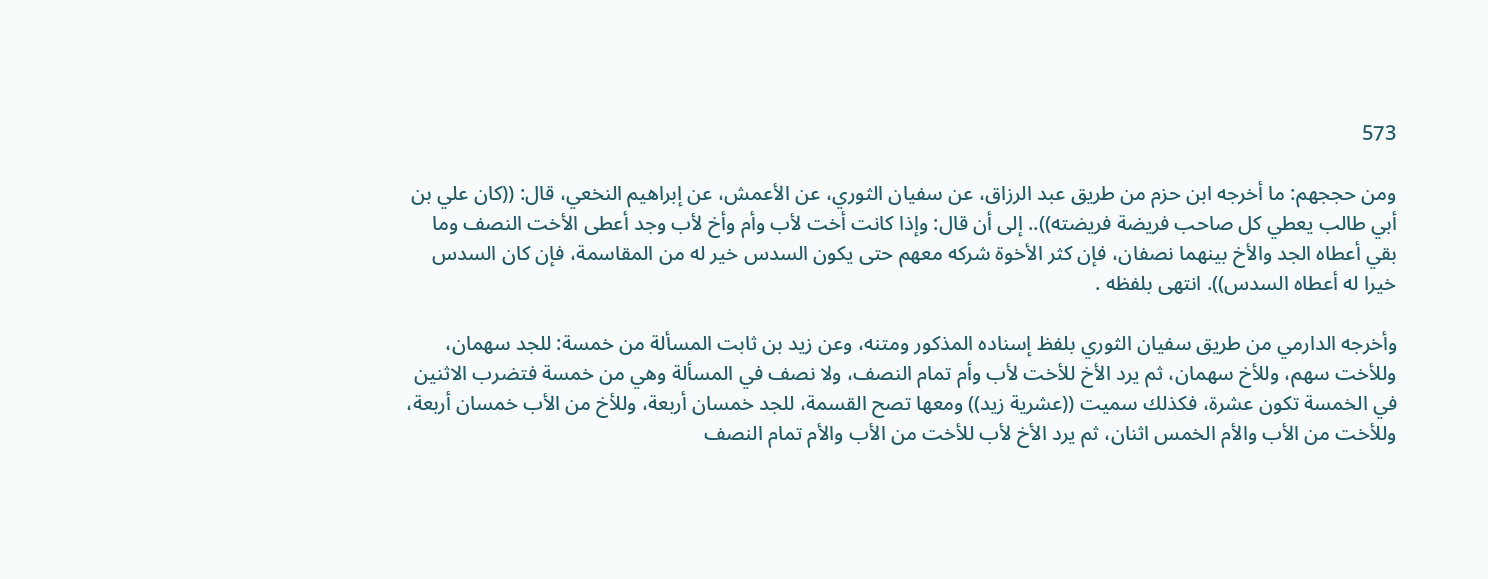573

ومن حججهم: ما أخرجه ابن حزم من طريق عبد الرزاق، عن سفيان الثوري، عن الأعمش، عن إبراهيم النخعي، قال: ((كان علي بن أبي طالب يعطي كل صاحب فريضة فريضته)).. إلى أن قال: وإذا كانت أخت لأب وأم وأخ لأب وجد أعطى الأخت النصف وما بقي أعطاه الجد والأخ بينهما نصفان، فإن كثر الأخوة شركه معهم حتى يكون السدس خير له من المقاسمة، فإن كان السدس خيرا له أعطاه السدس)). انتهى بلفظه .

وأخرجه الدارمي من طريق سفيان الثوري بلفظ إسناده المذكور ومتنه، وعن زيد بن ثابت المسألة من خمسة: للجد سهمان، وللأخت سهم، وللأخ سهمان، ثم يرد الأخ للأخت لأب وأم تمام النصف، ولا نصف في المسألة وهي من خمسة فتضرب الاثنين في الخمسة تكون عشرة، فكذلك سميت ((عشرية زيد)) ومعها تصح القسمة، للجد خمسان أربعة، وللأخ من الأب خمسان أربعة، وللأخت من الأب والأم الخمس اثنان، ثم يرد الأخ لأب للأخت من الأب والأم تمام النصف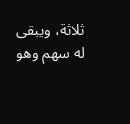ثلاثة، ويبقى له سهم وهو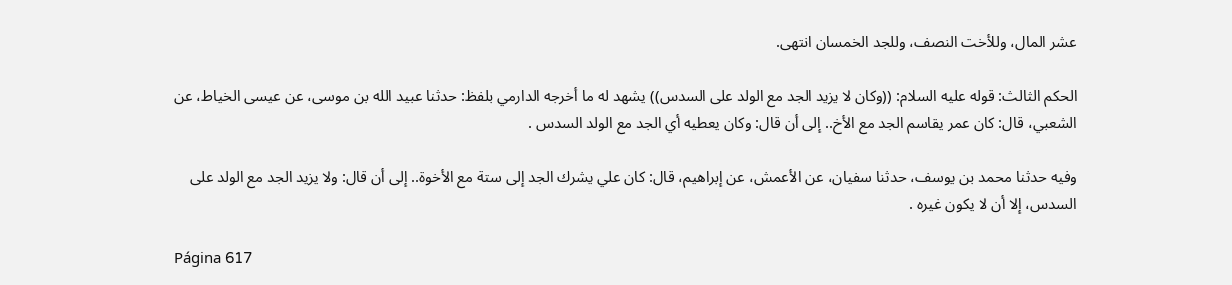عشر المال، وللأخت النصف، وللجد الخمسان انتهى.

الحكم الثالث: قوله عليه السلام: ((وكان لا يزيد الجد مع الولد على السدس)) يشهد له ما أخرجه الدارمي بلفظ: حدثنا عبيد الله بن موسى، عن عيسى الخياط، عن الشعبي، قال: كان عمر يقاسم الجد مع الأخ.. إلى أن قال: وكان يعطيه أي الجد مع الولد السدس .

وفيه حدثنا محمد بن يوسف، حدثنا سفيان، عن الأعمش، عن إبراهيم، قال: كان علي يشرك الجد إلى ستة مع الأخوة.. إلى أن قال: ولا يزيد الجد مع الولد على السدس، إلا أن لا يكون غيره .

Página 617